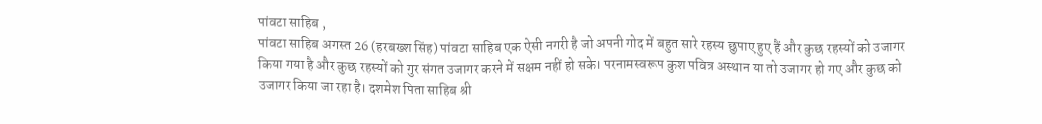पांवटा साहिब ,
पांवटा साहिब अगस्त 26 (हरबख्श सिंह) पांवटा साहिब एक ऐसी नगरी है जो अपनी गोद में बहुत सारे रहस्य छुपाए हुए हैं और कुछ रहस्यों को उजागर किया गया है और कुछ रहस्यों को गुर संगत उजागर करने में सक्षम नहीं हो सके। परनामस्वरूप कुश पवित्र अस्थान या तो उजागर हो गए और कुछ को उजागर किया जा रहा है। दशमेश पिता साहिब श्री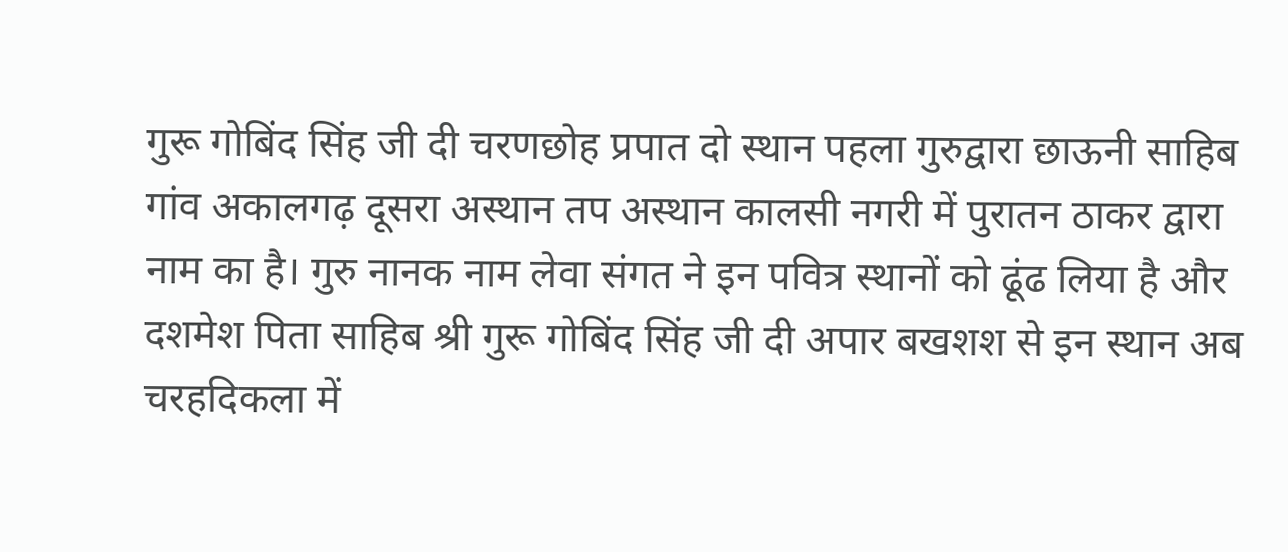गुरू गोबिंद सिंह जी दी चरणछोह प्रपात दो स्थान पहला गुरुद्वारा छाऊनी साहिब गांव अकालगढ़ दूसरा अस्थान तप अस्थान कालसी नगरी में पुरातन ठाकर द्वारा नाम का है। गुरु नानक नाम लेवा संगत ने इन पवित्र स्थानों को ढूंढ लिया है और दशमेश पिता साहिब श्री गुरू गोबिंद सिंह जी दी अपार बखशश से इन स्थान अब चरहदिकला में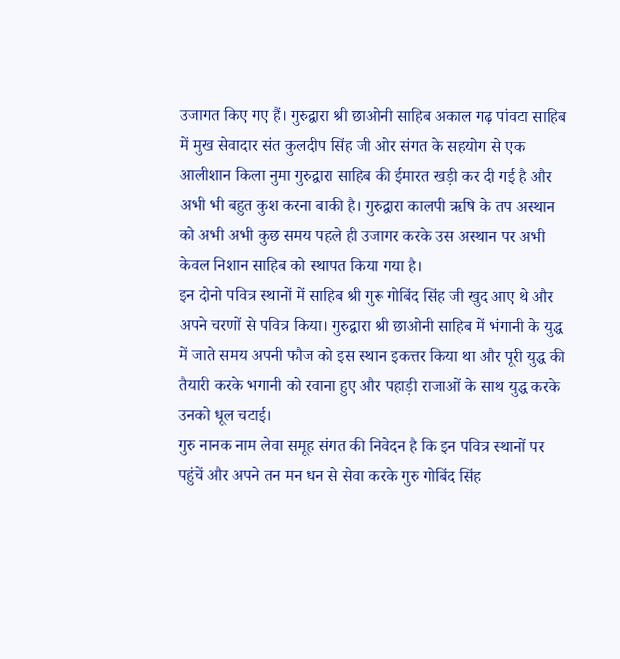उजागत किए गए हैं। गुरुद्वारा श्री छाओनी साहिब अकाल गढ़ पांवटा साहिब में मुख सेवादार संत कुलदीप सिंह जी ओर संगत के सहयोग से एक आलीशान किला नुमा गुरुद्वारा साहिब की ईमारत खड़ी कर दी गई है और अभी भी बहुत कुश करना बाकी है। गुरुद्वारा कालपी ऋषि के तप अस्थान को अभी अभी कुछ समय पहले ही उजागर करके उस अस्थान पर अभी केवल निशान साहिब को स्थापत किया गया है।
इन दोनो पवित्र स्थानों में साहिब श्री गुरू गोबिंद सिंह जी खुद आए थे और अपने चरणों से पवित्र किया। गुरुद्वारा श्री छाओनी साहिब में भंगानी के युद्ध में जाते समय अपनी फौज को इस स्थान इकत्तर किया था और पूरी युद्ध की तैयारी करके भगानी को रवाना हुए और पहाड़ी राजाओं के साथ युद्ध करके उनको धूल चटाई।
गुरु नानक नाम लेवा समूह संगत की निवेदन है कि इन पवित्र स्थानों पर पहुंचें और अपने तन मन धन से सेवा करके गुरु गोबिंद सिंह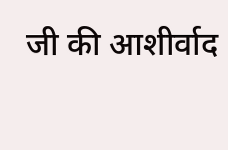जी की आशीर्वाद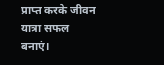प्राप्त करके जीवन यात्रा सफल बनाएं।